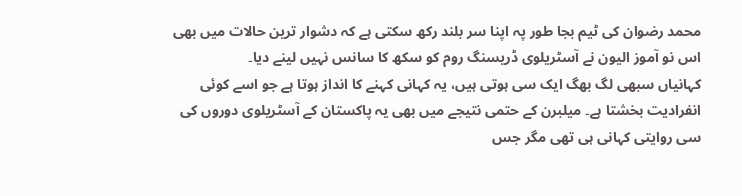محمد رضوان کی ٹیم بجا طور پہ اپنا سر بلند رکھ سکتی ہے کہ دشوار ترین حالات میں بھی اس نو آموز الیون نے آسٹریلوی ڈریسنگ روم کو سکھ کا سانس نہیں لینے دیا۔
کہانیاں سبھی لگ بھگ ایک سی ہوتی ہیں، یہ کہانی کہنے کا انداز ہوتا ہے جو اسے کوئی انفرادیت بخشتا ہے۔ میلبرن کے حتمی نتیجے میں بھی یہ پاکستان کے آسٹریلوی دوروں کی سی روایتی کہانی ہی تھی مگر جس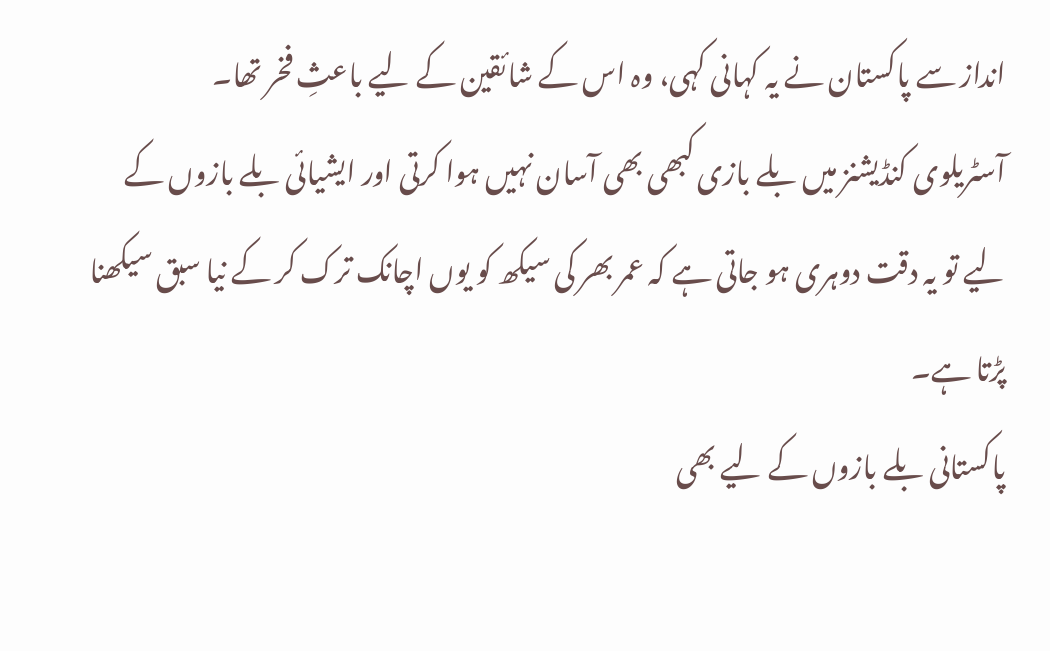انداز سے پاکستان نے یہ کہانی کہی، وہ اس کے شائقین کے لیے باعثِ فخر تھا۔
آسٹریلوی کنڈیشنز میں بلے بازی کبھی بھی آسان نہیں ہوا کرتی اور ایشیائی بلے بازوں کے لیے تو یہ دقت دوہری ہو جاتی ہے کہ عمر بھر کی سیکھ کو یوں اچانک ترک کر کے نیا سبق سیکھنا پڑتا ہے۔
پاکستانی بلے بازوں کے لیے بھی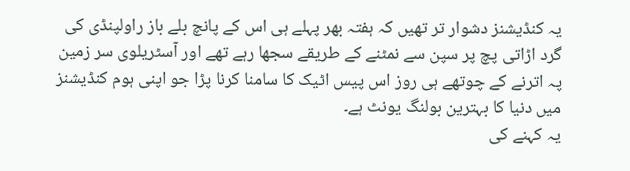یہ کنڈیشنز دشوار تر تھیں کہ ہفتہ بھر پہلے ہی اس کے پانچ بلے باز راولپنڈی کی گرد اڑاتی پچ پر سپن سے نمٹنے کے طریقے سجھا رہے تھے اور آسٹریلوی سر زمین پہ اترنے کے چوتھے ہی روز اس پیس اٹیک کا سامنا کرنا پڑا جو اپنی ہوم کنڈیشنز میں دنیا کا بہترین بولنگ یونٹ ہے۔
یہ کہنے کی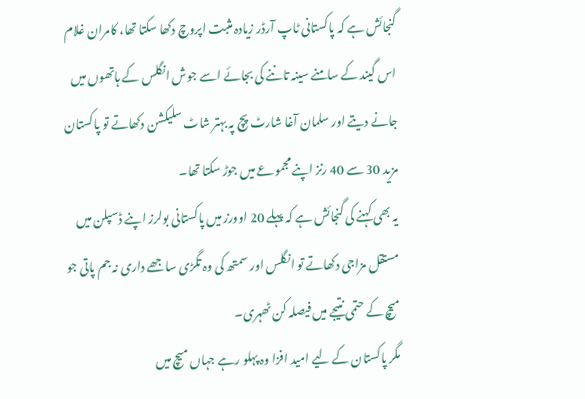گنجائش ہے کہ پاکستانی ٹاپ آرڈر زیادہ مثبت اپروچ دکھا سکتا تھا، کامران غلام اس گیند کے سامنے سینہ تاننے کی بجائے اسے جوش انگلس کے ہاتھوں میں جانے دیتے اور سلمان آغا شارٹ پچ پہ بہتر شاٹ سلیکشن دکھاتے تو پاکستان مزید 30 سے 40 رنز اپنے مجموعے میں جوڑ سکتا تھا۔
یہ بھی کہنے کی گنجائش ہے کہ پہلے 20 اوورز میں پاکستانی بولرز اپنے ڈسپلن میں مستقل مزاجی دکھاتے تو انگلس اور سمتھ کی وہ تگڑی ساجھے داری نہ جم پاتی جو میچ کے حتمی نتیجے میں فیصلہ کن ٹھہری۔
مگر پاکستان کے لیے امید افزا وہ پہلو رہے جہاں میچ میں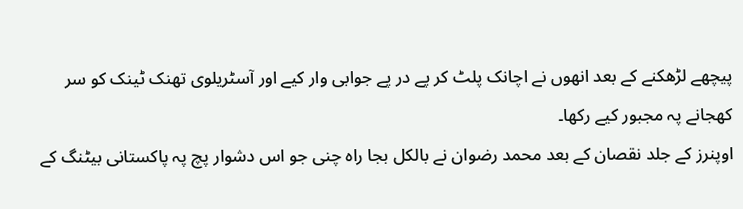پیچھے لڑھکنے کے بعد انھوں نے اچانک پلٹ کر پے در پے جوابی وار کیے اور آسٹریلوی تھنک ٹینک کو سر کھجانے پہ مجبور کیے رکھا۔
اوپنرز کے جلد نقصان کے بعد محمد رضوان نے بالکل بجا راہ چنی جو اس دشوار پچ پہ پاکستانی بیٹنگ کے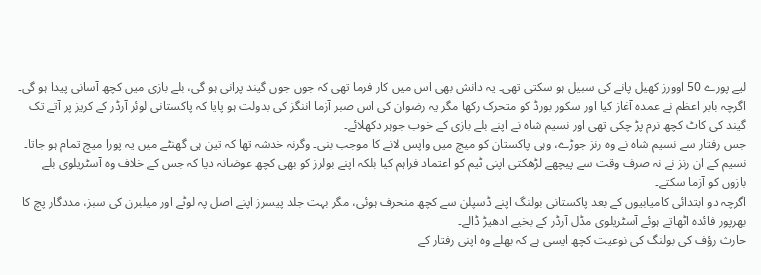لیے پورے 50 اوورز کھیل پانے کی سبیل ہو سکتی تھی۔ یہ دانش بھی اس میں کار فرما تھی کہ جوں جوں گیند پرانی ہو گی، بلے بازی میں کچھ آسانی پیدا ہو گی۔
اگرچہ بابر اعظم نے عمدہ آغاز کیا اور سکور بورڈ کو متحرک رکھا مگر یہ رضوان کی اس صبر آزما اننگز کی بدولت ہو پایا کہ پاکستانی لوئر آرڈر کے کریز پر آتے تک گیند کی کاٹ کچھ نرم پڑ چکی تھی اور نسیم شاہ نے اپنے بلے بازی کے خوب جوہر دکھلائے۔
جس رفتار سے نسیم شاہ نے وہ رنز جوڑے، وہی پاکستان کو میچ میں واپس لانے کا موجب بنی۔ وگرنہ خدشہ تھا کہ تین ہی گھنٹے میں یہ پورا میچ تمام ہو جاتا۔ نسیم کے ان رنز نے نہ صرف وقت سے پیچھے لڑھکتی اپنی ٹیم کو اعتماد فراہم کیا بلکہ اپنے بولرز کو بھی کچھ عوضانہ دیا کہ جس کے خلاف وہ آسٹریلوی بلے بازوں کو آزما سکتے۔
اگرچہ دو ابتدائی کامیابیوں کے بعد پاکستانی بولنگ اپنے ڈسپلن سے کچھ منحرف ہوئی، مگر بہت جلد پیسرز اپنے اصل پہ لوٹے اور میلبرن کی سبز، مددگار پچ کا بھرپور فائدہ اٹھاتے ہوئے آسٹریلوی مڈل آرڈر کے بخیے ادھیڑ ڈالے۔
حارث رؤف کی بولنگ کی نوعیت کچھ ایسی ہے کہ بھلے وہ اپنی رفتار کے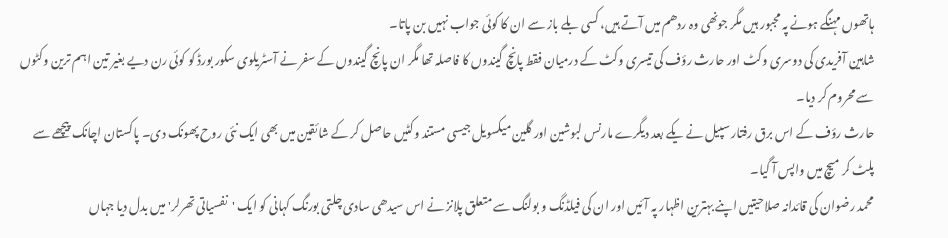ہاتھوں مہنگے ہونے پہ مجبور ہیں مگر جونھی وہ ردھم میں آتے ہیں، کسی بلے باز سے ان کا کوئی جواب نہیں بن پاتا۔
شاہین آفریدی کی دوسری وکٹ اور حارث رؤف کی تیسری وکٹ کے درمیان فقط پانچ گیندوں کا فاصلہ تھا مگر ان پانچ گیندوں کے سفر نے آسٹریلوی سکور بورڈ کو کوئی رن دیے بغیر تین اہم ترین وکٹوں سے محروم کر دیا۔
حارث رؤف کے اس برق رفتار سپیل نے یکے بعد دیگرے مارنس لبوشین اور گلین میکسویل جیسی مستند وکٹیں حاصل کر کے شائقین میں بھی ایک نئی روح پھونک دی۔ پاکستان اچانک پیچھے سے پلٹ کر میچ میں واپس آ گیا۔
محمد رضوان کی قائدانہ صلاحیتیں اپنے بہترین اظہار پہ آئیں اور ان کی فیلڈنگ و بولنگ سے متعلق پلانز نے اس سیدھی سادی چلتی بورنگ کہانی کو ایک 'نفسیاتی تھرلر' میں بدل دیا جہاں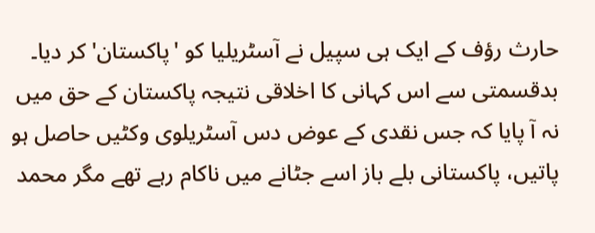حارث رؤف کے ایک ہی سپیل نے آسٹریلیا کو 'پاکستان' کر دیا۔
بدقسمتی سے اس کہانی کا اخلاقی نتیجہ پاکستان کے حق میں نہ آ پایا کہ جس نقدی کے عوض دس آسٹریلوی وکٹیں حاصل ہو پاتیں، پاکستانی بلے باز اسے جٹانے میں ناکام رہے تھے مگر محمد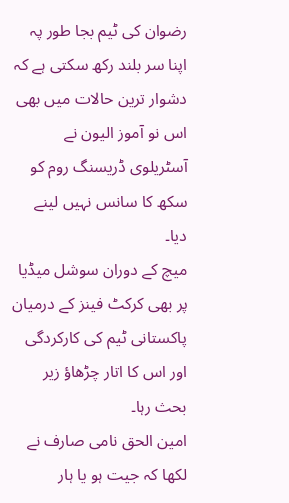رضوان کی ٹیم بجا طور پہ اپنا سر بلند رکھ سکتی ہے کہ دشوار ترین حالات میں بھی اس نو آموز الیون نے آسٹریلوی ڈریسنگ روم کو سکھ کا سانس نہیں لینے دیا۔
میچ کے دوران سوشل میڈیا پر بھی کرکٹ فینز کے درمیان پاکستانی ٹیم کی کارکردگی اور اس کا اتار چڑھاؤ زیر بحث رہا۔
امین الحق نامی صارف نے لکھا کہ جیت ہو یا ہار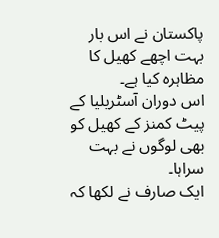پاکستان نے اس بار بہت اچھے کھیل کا مظاہرہ کیا ہے۔
اس دوران آسٹریلیا کے پیٹ کمنز کے کھیل کو بھی لوگوں نے بہت سراہا۔
ایک صارف نے لکھا کہ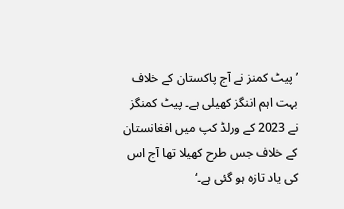’پیٹ کمنز نے آج پاکستان کے خلاف بہت اہم اننگز کھیلی ہے۔ پیٹ کمنگز نے 2023 کے ورلڈ کپ میں افغانستان کے خلاف جس طرح کھیلا تھا آج اس کی یاد تازہ ہو گئی ہے۔‘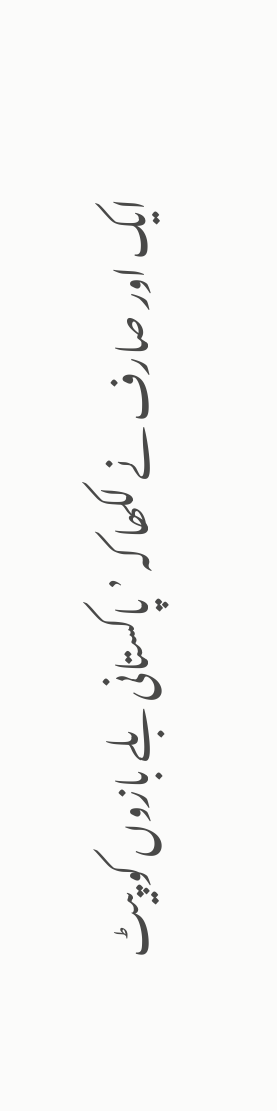ایک اور صارف نے لکھا کہ ’پاکستانی بلے بازوں کو پیٹ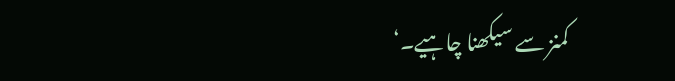کمنز سے سیکھنا چاہیے۔‘